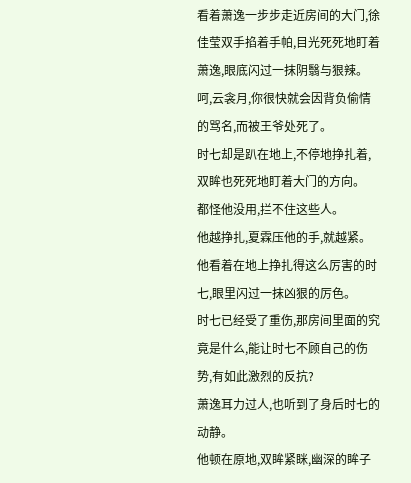看着萧逸一步步走近房间的大门,徐佳莹双手掐着手帕,目光死死地盯着萧逸,眼底闪过一抹阴翳与狠辣。
呵,云衾月,你很快就会因背负偷情的骂名,而被王爷处死了。
时七却是趴在地上,不停地挣扎着,双眸也死死地盯着大门的方向。
都怪他没用,拦不住这些人。
他越挣扎,夏霖压他的手,就越紧。
他看着在地上挣扎得这么厉害的时七,眼里闪过一抹凶狠的厉色。
时七已经受了重伤,那房间里面的究竟是什么,能让时七不顾自己的伤势,有如此激烈的反抗?
萧逸耳力过人,也听到了身后时七的动静。
他顿在原地,双眸紧眯,幽深的眸子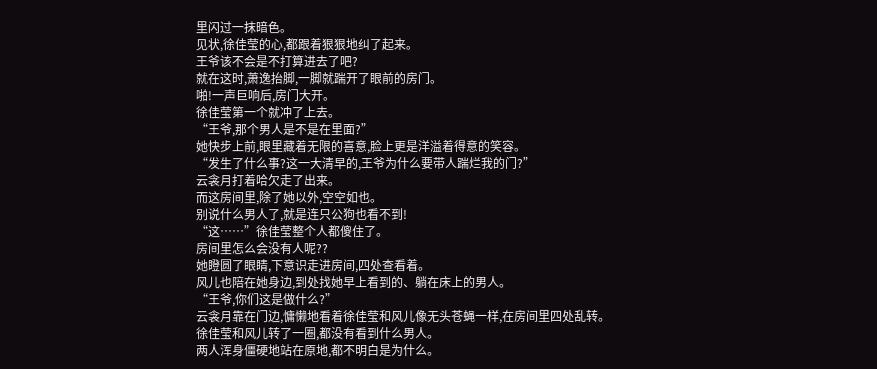里闪过一抹暗色。
见状,徐佳莹的心,都跟着狠狠地纠了起来。
王爷该不会是不打算进去了吧?
就在这时,萧逸抬脚,一脚就踹开了眼前的房门。
啪!一声巨响后,房门大开。
徐佳莹第一个就冲了上去。
“王爷,那个男人是不是在里面?”
她快步上前,眼里藏着无限的喜意,脸上更是洋溢着得意的笑容。
“发生了什么事?这一大清早的,王爷为什么要带人踹烂我的门?”
云衾月打着哈欠走了出来。
而这房间里,除了她以外,空空如也。
别说什么男人了,就是连只公狗也看不到!
“这……”徐佳莹整个人都傻住了。
房间里怎么会没有人呢??
她瞪圆了眼睛,下意识走进房间,四处查看着。
风儿也陪在她身边,到处找她早上看到的、躺在床上的男人。
“王爷,你们这是做什么?”
云衾月靠在门边,慵懒地看着徐佳莹和风儿像无头苍蝇一样,在房间里四处乱转。
徐佳莹和风儿转了一圈,都没有看到什么男人。
两人浑身僵硬地站在原地,都不明白是为什么。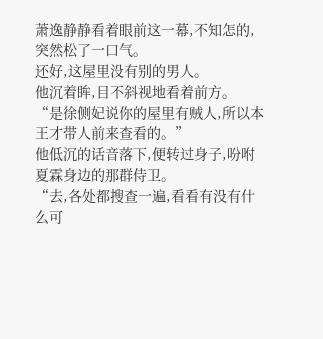萧逸静静看着眼前这一幕,不知怎的,突然松了一口气。
还好,这屋里没有别的男人。
他沉着眸,目不斜视地看着前方。
“是徐侧妃说你的屋里有贼人,所以本王才带人前来查看的。”
他低沉的话音落下,便转过身子,吩咐夏霖身边的那群侍卫。
“去,各处都搜查一遍,看看有没有什么可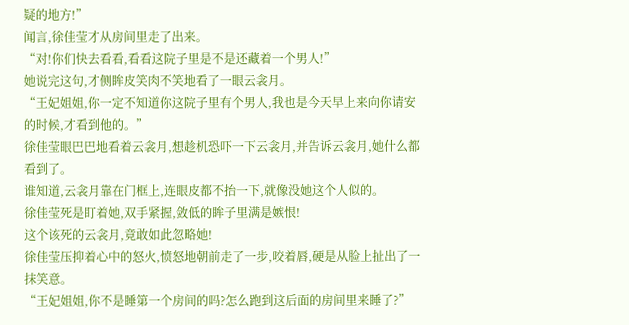疑的地方!”
闻言,徐佳莹才从房间里走了出来。
“对!你们快去看看,看看这院子里是不是还藏着一个男人!”
她说完这句,才侧眸皮笑肉不笑地看了一眼云衾月。
“王妃姐姐,你一定不知道你这院子里有个男人,我也是今天早上来向你请安的时候,才看到他的。”
徐佳莹眼巴巴地看着云衾月,想趁机恐吓一下云衾月,并告诉云衾月,她什么都看到了。
谁知道,云衾月靠在门框上,连眼皮都不抬一下,就像没她这个人似的。
徐佳莹死是盯着她,双手紧握,敛低的眸子里满是嫉恨!
这个该死的云衾月,竟敢如此忽略她!
徐佳莹压抑着心中的怒火,愤怒地朝前走了一步,咬着唇,硬是从脸上扯出了一抹笑意。
“王妃姐姐,你不是睡第一个房间的吗?怎么跑到这后面的房间里来睡了?”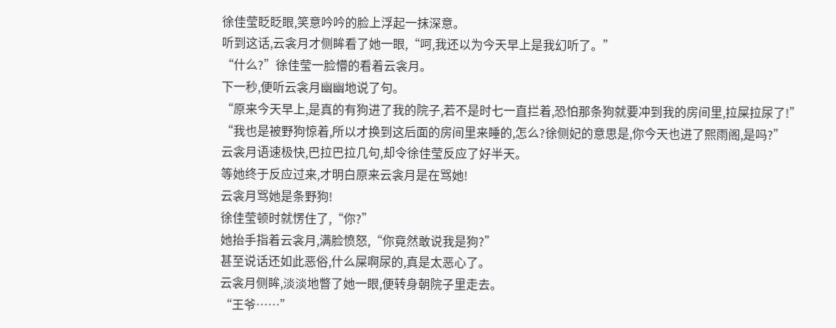徐佳莹眨眨眼,笑意吟吟的脸上浮起一抹深意。
听到这话,云衾月才侧眸看了她一眼,“呵,我还以为今天早上是我幻听了。”
“什么?”徐佳莹一脸懵的看着云衾月。
下一秒,便听云衾月幽幽地说了句。
“原来今天早上,是真的有狗进了我的院子,若不是时七一直拦着,恐怕那条狗就要冲到我的房间里,拉屎拉尿了!”
“我也是被野狗惊着,所以才换到这后面的房间里来睡的,怎么?徐侧妃的意思是,你今天也进了熙雨阁,是吗?”
云衾月语速极快,巴拉巴拉几句,却令徐佳莹反应了好半天。
等她终于反应过来,才明白原来云衾月是在骂她!
云衾月骂她是条野狗!
徐佳莹顿时就愣住了,“你?”
她抬手指着云衾月,满脸愤怒,“你竟然敢说我是狗?”
甚至说话还如此恶俗,什么屎啊尿的,真是太恶心了。
云衾月侧眸,淡淡地瞥了她一眼,便转身朝院子里走去。
“王爷……”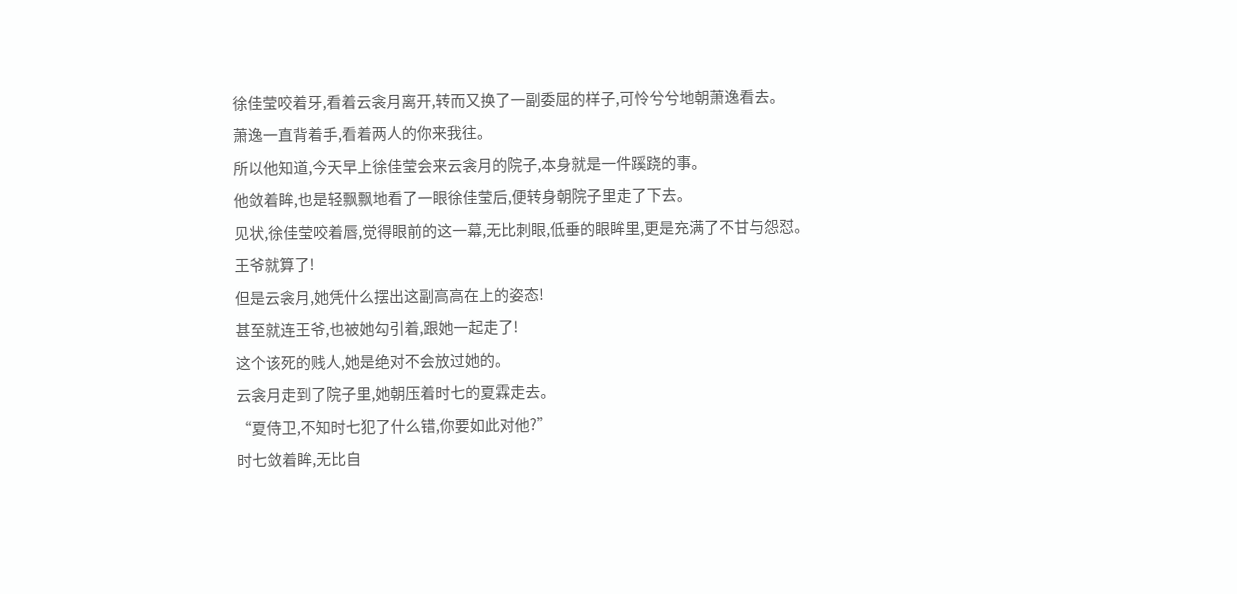徐佳莹咬着牙,看着云衾月离开,转而又换了一副委屈的样子,可怜兮兮地朝萧逸看去。
萧逸一直背着手,看着两人的你来我往。
所以他知道,今天早上徐佳莹会来云衾月的院子,本身就是一件蹊跷的事。
他敛着眸,也是轻飘飘地看了一眼徐佳莹后,便转身朝院子里走了下去。
见状,徐佳莹咬着唇,觉得眼前的这一幕,无比刺眼,低垂的眼眸里,更是充满了不甘与怨怼。
王爷就算了!
但是云衾月,她凭什么摆出这副高高在上的姿态!
甚至就连王爷,也被她勾引着,跟她一起走了!
这个该死的贱人,她是绝对不会放过她的。
云衾月走到了院子里,她朝压着时七的夏霖走去。
“夏侍卫,不知时七犯了什么错,你要如此对他?”
时七敛着眸,无比自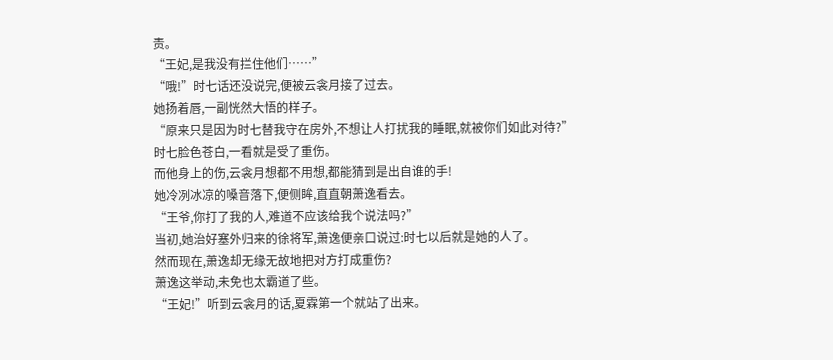责。
“王妃,是我没有拦住他们……”
“哦!”时七话还没说完,便被云衾月接了过去。
她扬着唇,一副恍然大悟的样子。
“原来只是因为时七替我守在房外,不想让人打扰我的睡眠,就被你们如此对待?”
时七脸色苍白,一看就是受了重伤。
而他身上的伤,云衾月想都不用想,都能猜到是出自谁的手!
她冷冽冰凉的嗓音落下,便侧眸,直直朝萧逸看去。
“王爷,你打了我的人,难道不应该给我个说法吗?”
当初,她治好塞外归来的徐将军,萧逸便亲口说过:时七以后就是她的人了。
然而现在,萧逸却无缘无故地把对方打成重伤?
萧逸这举动,未免也太霸道了些。
“王妃!”听到云衾月的话,夏霖第一个就站了出来。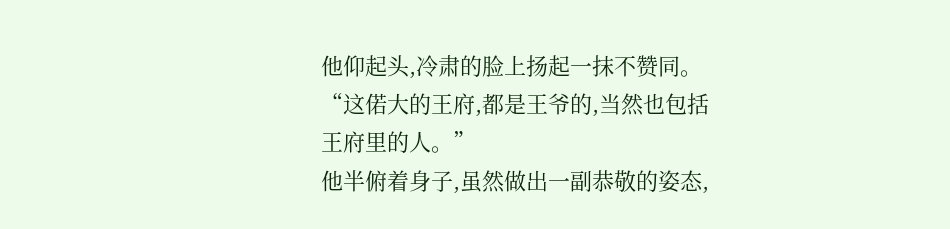他仰起头,冷肃的脸上扬起一抹不赞同。
“这偌大的王府,都是王爷的,当然也包括王府里的人。”
他半俯着身子,虽然做出一副恭敬的姿态,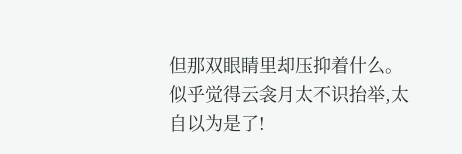但那双眼睛里却压抑着什么。
似乎觉得云衾月太不识抬举,太自以为是了!